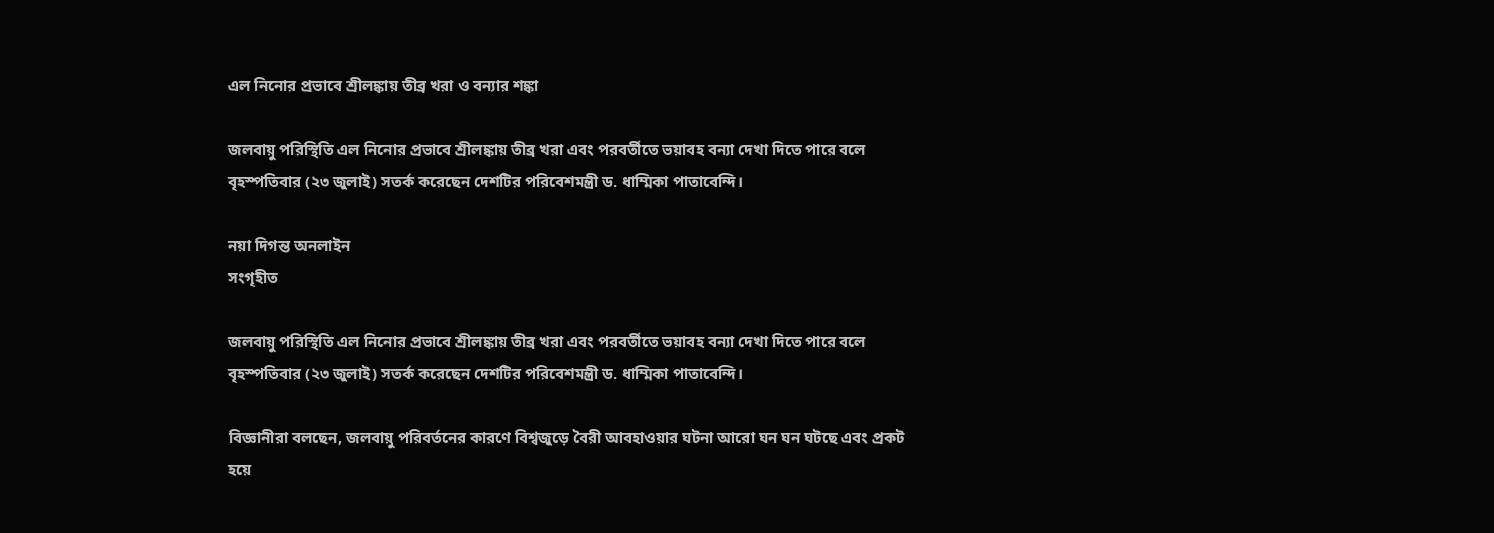এল নিনোর প্রভাবে শ্রীলঙ্কায় তীব্র খরা ও বন্যার শঙ্কা

জলবায়ু পরিস্থিতি এল নিনোর প্রভাবে শ্রীলঙ্কায় তীব্র খরা এবং পরবর্তীতে ভয়াবহ বন্যা দেখা দিতে পারে বলে বৃহস্পতিবার (২৩ জুলাই) সতর্ক করেছেন দেশটির পরিবেশমন্ত্রী ড. ধাম্মিকা পাতাবেন্দি।

নয়া দিগন্ত অনলাইন
সংগৃহীত

জলবায়ু পরিস্থিতি এল নিনোর প্রভাবে শ্রীলঙ্কায় তীব্র খরা এবং পরবর্তীতে ভয়াবহ বন্যা দেখা দিতে পারে বলে বৃহস্পতিবার (২৩ জুলাই) সতর্ক করেছেন দেশটির পরিবেশমন্ত্রী ড. ধাম্মিকা পাতাবেন্দি।

বিজ্ঞানীরা বলছেন, জলবায়ু পরিবর্তনের কারণে বিশ্বজুড়ে বৈরী আবহাওয়ার ঘটনা আরো ঘন ঘন ঘটছে এবং প্রকট হয়ে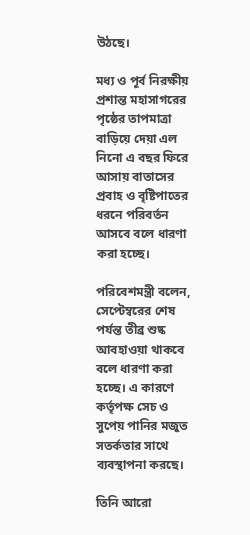উঠছে।

মধ্য ও পূর্ব নিরক্ষীয় প্রশান্ত মহাসাগরের পৃষ্ঠের তাপমাত্রা বাড়িয়ে দেয়া এল নিনো এ বছর ফিরে আসায় বাতাসের প্রবাহ ও বৃষ্টিপাতের ধরনে পরিবর্তন আসবে বলে ধারণা করা হচ্ছে।

পরিবেশমন্ত্রী বলেন, সেপ্টেম্বরের শেষ পর্যন্ত তীব্র শুষ্ক আবহাওয়া থাকবে বলে ধারণা করা হচ্ছে। এ কারণে কর্তৃপক্ষ সেচ ও সুপেয় পানির মজুত সতর্কতার সাথে ব্যবস্থাপনা করছে।

তিনি আরো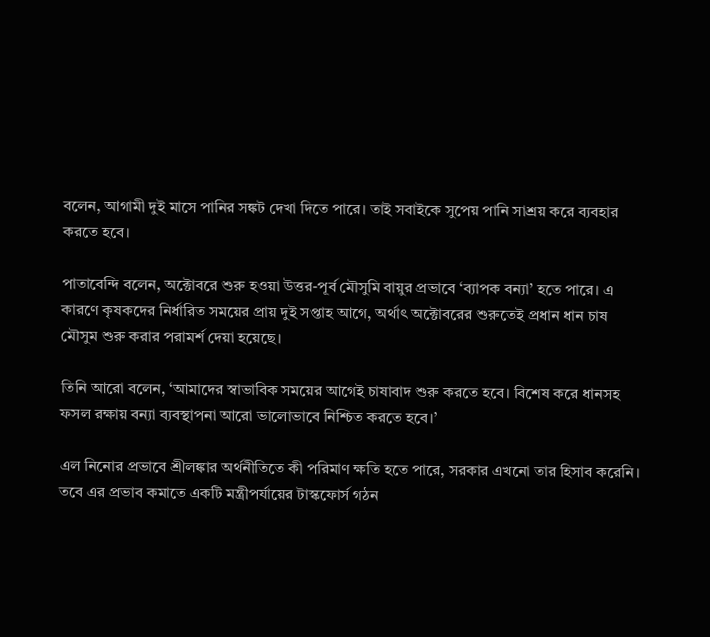বলেন, আগামী দুই মাসে পানির সঙ্কট দেখা দিতে পারে। তাই সবাইকে সুপেয় পানি সাশ্রয় করে ব্যবহার করতে হবে।

পাতাবেন্দি বলেন, অক্টোবরে শুরু হওয়া উত্তর-পূর্ব মৌসুমি বায়ুর প্রভাবে ‘ব্যাপক বন্যা’ হতে পারে। এ কারণে কৃষকদের নির্ধারিত সময়ের প্রায় দুই সপ্তাহ আগে, অর্থাৎ অক্টোবরের শুরুতেই প্রধান ধান চাষ মৌসুম শুরু করার পরামর্শ দেয়া হয়েছে।

তিনি আরো বলেন, ‘আমাদের স্বাভাবিক সময়ের আগেই চাষাবাদ শুরু করতে হবে। বিশেষ করে ধানসহ ফসল রক্ষায় বন্যা ব্যবস্থাপনা আরো ভালোভাবে নিশ্চিত করতে হবে।’

এল নিনোর প্রভাবে শ্রীলঙ্কার অর্থনীতিতে কী পরিমাণ ক্ষতি হতে পারে, সরকার এখনো তার হিসাব করেনি। তবে এর প্রভাব কমাতে একটি মন্ত্রীপর্যায়ের টাস্কফোর্স গঠন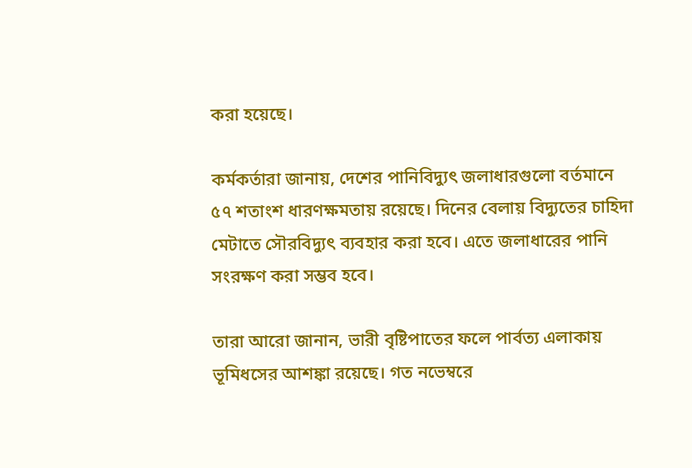করা হয়েছে।

কর্মকর্তারা জানায়, দেশের পানিবিদ্যুৎ জলাধারগুলো বর্তমানে ৫৭ শতাংশ ধারণক্ষমতায় রয়েছে। দিনের বেলায় বিদ্যুতের চাহিদা মেটাতে সৌরবিদ্যুৎ ব্যবহার করা হবে। এতে জলাধারের পানি সংরক্ষণ করা সম্ভব হবে।

তারা আরো জানান, ভারী বৃষ্টিপাতের ফলে পার্বত্য এলাকায় ভূমিধসের আশঙ্কা রয়েছে। গত নভেম্বরে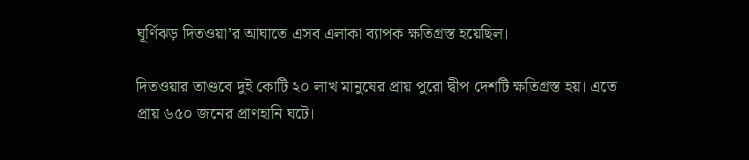ঘূর্ণিঝড় দিতওয়া’র আঘাতে এসব এলাকা ব্যাপক ক্ষতিগ্রস্ত হয়েছিল।

দিতওয়ার তাণ্ডবে দুই কোটি ২০ লাখ মানুষের প্রায় পুরো দ্বীপ দেশটি ক্ষতিগ্রস্ত হয়। এতে প্রায় ৬৫০ জনের প্রাণহানি ঘটে।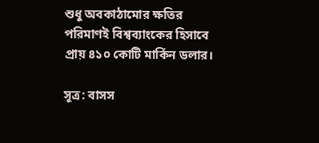শুধু অবকাঠামোর ক্ষতির পরিমাণই বিশ্বব্যাংকের হিসাবে প্রায় ৪১০ কোটি মার্কিন ডলার।

সূত্র: বাসস